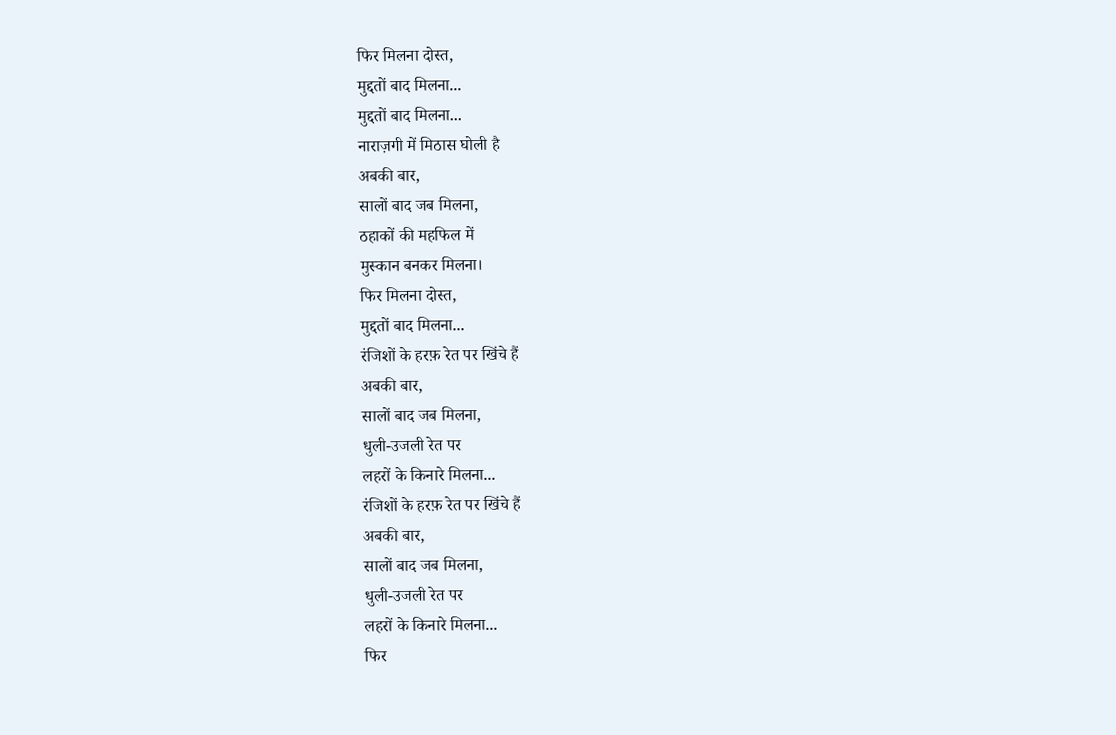फिर मिलना दोस्त,
मुद्दतों बाद मिलना...
मुद्दतों बाद मिलना...
नाराज़गी में मिठास घोली है
अबकी बार,
सालों बाद जब मिलना,
ठहाकों की महफिल में
मुस्कान बनकर मिलना।
फिर मिलना दोस्त,
मुद्दतों बाद मिलना...
रंजिशों के हरफ़ रेत पर खिंचे हैं
अबकी बार,
सालों बाद जब मिलना,
धुली-उजली रेत पर
लहरों के किनारे मिलना...
रंजिशों के हरफ़ रेत पर खिंचे हैं
अबकी बार,
सालों बाद जब मिलना,
धुली-उजली रेत पर
लहरों के किनारे मिलना...
फिर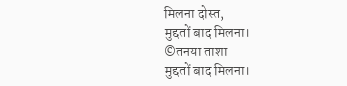मिलना दोस्त,
मुद्दतों बाद मिलना।
©तनया ताशा
मुद्दतों बाद मिलना।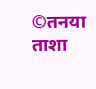©तनया ताशा